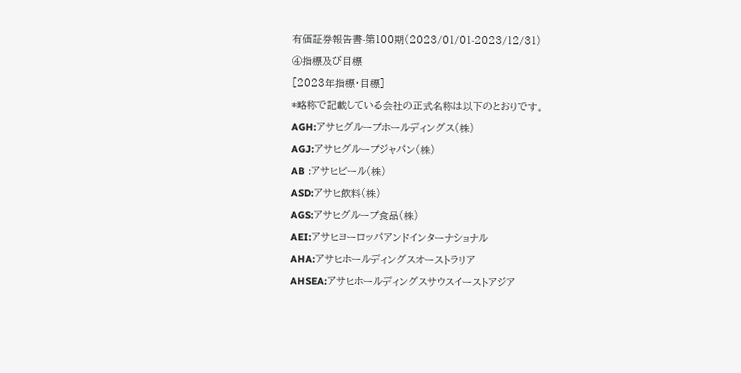有価証券報告書-第100期(2023/01/01-2023/12/31)
④指標及び目標
[2023年指標・目標]
*略称で記載している会社の正式名称は以下のとおりです。
AGH:アサヒグループホールディングス(株)
AGJ:アサヒグループジャパン(株)
AB :アサヒビール(株)
ASD:アサヒ飲料(株)
AGS:アサヒグループ食品(株)
AEI:アサヒヨーロッパアンドインターナショナル
AHA:アサヒホールディングスオーストラリア
AHSEA:アサヒホールディングスサウスイーストアジア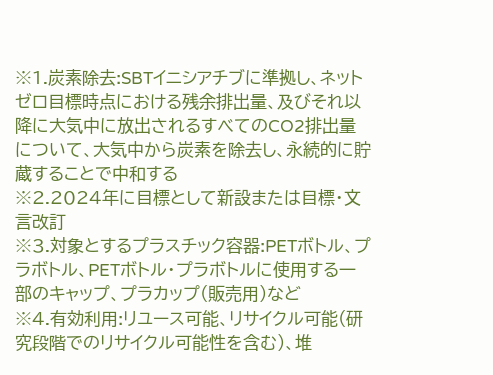※1.炭素除去:SBTイニシアチブに準拠し、ネットゼロ目標時点における残余排出量、及びそれ以降に大気中に放出されるすべてのCO2排出量について、大気中から炭素を除去し、永続的に貯蔵することで中和する
※2.2024年に目標として新設または目標・文言改訂
※3.対象とするプラスチック容器:PETボトル、プラボトル、PETボトル・プラボトルに使用する一部のキャップ、プラカップ(販売用)など
※4.有効利用:リユース可能、リサイクル可能(研究段階でのリサイクル可能性を含む)、堆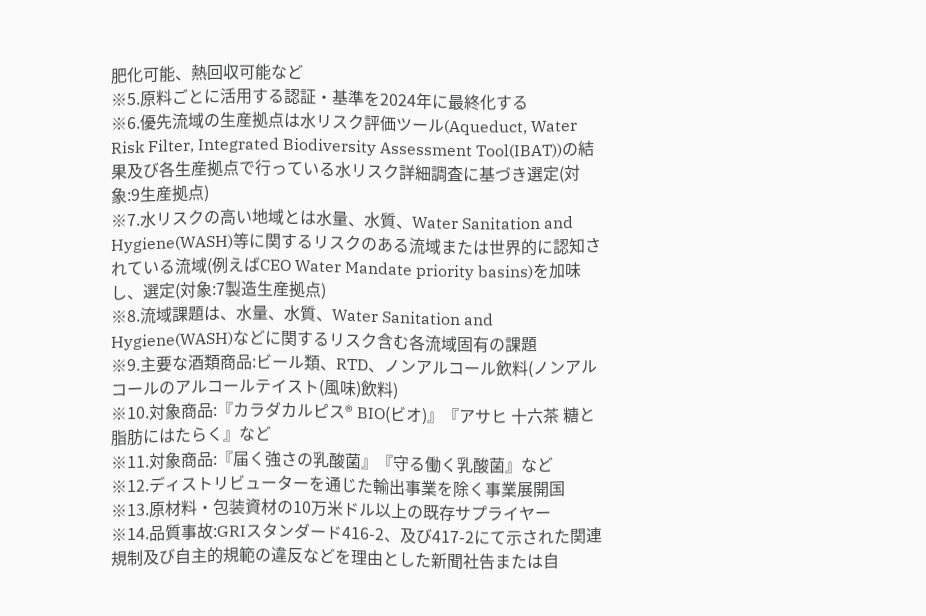肥化可能、熱回収可能など
※5.原料ごとに活用する認証・基準を2024年に最終化する
※6.優先流域の生産拠点は水リスク評価ツール(Aqueduct, Water Risk Filter, Integrated Biodiversity Assessment Tool(IBAT))の結果及び各生産拠点で行っている水リスク詳細調査に基づき選定(対象:9生産拠点)
※7.水リスクの高い地域とは水量、水質、Water Sanitation and Hygiene(WASH)等に関するリスクのある流域または世界的に認知されている流域(例えばCEO Water Mandate priority basins)を加味し、選定(対象:7製造生産拠点)
※8.流域課題は、水量、水質、Water Sanitation and Hygiene(WASH)などに関するリスク含む各流域固有の課題
※9.主要な酒類商品:ビール類、RTD、ノンアルコール飲料(ノンアルコールのアルコールテイスト(風味)飲料)
※10.対象商品:『カラダカルピス® BIO(ビオ)』『アサヒ 十六茶 糖と脂肪にはたらく』など
※11.対象商品:『届く強さの乳酸菌』『守る働く乳酸菌』など
※12.ディストリビューターを通じた輸出事業を除く事業展開国
※13.原材料・包装資材の10万米ドル以上の既存サプライヤー
※14.品質事故:GRIスタンダード416-2、及び417-2にて示された関連規制及び自主的規範の違反などを理由とした新聞社告または自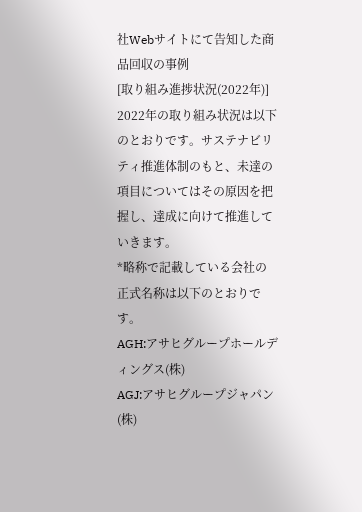社Webサイトにて告知した商品回収の事例
[取り組み進捗状況(2022年)]
2022年の取り組み状況は以下のとおりです。サステナビリティ推進体制のもと、未達の項目についてはその原因を把握し、達成に向けて推進していきます。
*略称で記載している会社の正式名称は以下のとおりです。
AGH:アサヒグループホールディングス(株)
AGJ:アサヒグループジャパン(株)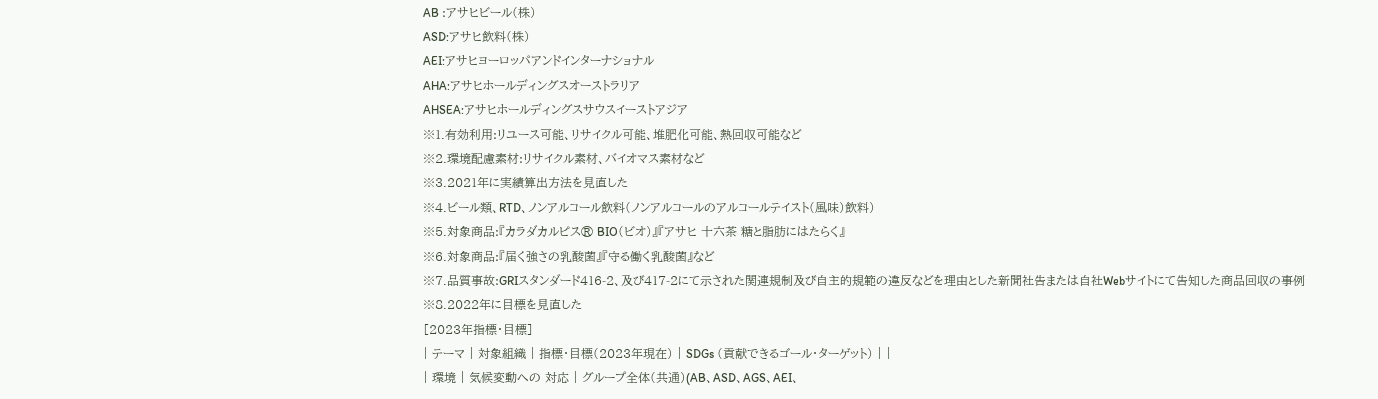AB :アサヒビール(株)
ASD:アサヒ飲料(株)
AEI:アサヒヨーロッパアンドインターナショナル
AHA:アサヒホールディングスオーストラリア
AHSEA:アサヒホールディングスサウスイーストアジア
※1.有効利用:リユース可能、リサイクル可能、堆肥化可能、熱回収可能など
※2.環境配慮素材:リサイクル素材、バイオマス素材など
※3.2021年に実績算出方法を見直した
※4.ビール類、RTD、ノンアルコール飲料(ノンアルコールのアルコールテイスト(風味)飲料)
※5.対象商品:『カラダカルピス® BIO(ビオ)』『アサヒ 十六茶 糖と脂肪にはたらく』
※6.対象商品:『届く強さの乳酸菌』『守る働く乳酸菌』など
※7.品質事故:GRIスタンダード416-2、及び417-2にて示された関連規制及び自主的規範の違反などを理由とした新聞社告または自社Webサイトにて告知した商品回収の事例
※8.2022年に目標を見直した
[2023年指標・目標]
| テーマ | 対象組織 | 指標・目標(2023年現在) | SDGs (貢献できるゴール・ターゲット) | |
| 環境 | 気候変動への 対応 | グループ全体(共通)(AB、ASD、AGS、AEI、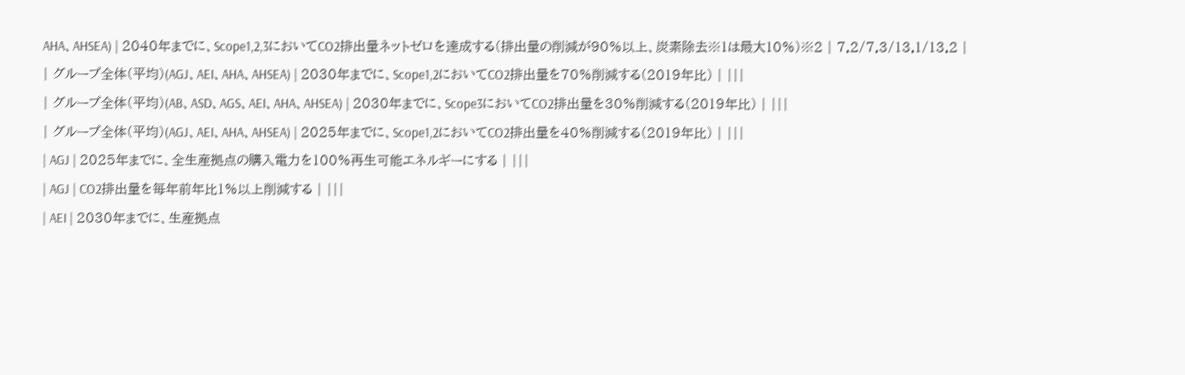AHA、AHSEA) | 2040年までに、Scope1,2,3においてCO2排出量ネットゼロを達成する(排出量の削減が90%以上、炭素除去※1は最大10%)※2 | 7.2/7.3/13.1/13.2 |
| グループ全体(平均)(AGJ、AEI、AHA、AHSEA) | 2030年までに、Scope1,2においてCO2排出量を70%削減する(2019年比) | |||
| グループ全体(平均)(AB、ASD、AGS、AEI、AHA、AHSEA) | 2030年までに、Scope3においてCO2排出量を30%削減する(2019年比) | |||
| グループ全体(平均)(AGJ、AEI、AHA、AHSEA) | 2025年までに、Scope1,2においてCO2排出量を40%削減する(2019年比) | |||
| AGJ | 2025年までに、全生産拠点の購入電力を100%再生可能エネルギーにする | |||
| AGJ | CO2排出量を毎年前年比1%以上削減する | |||
| AEI | 2030年までに、生産拠点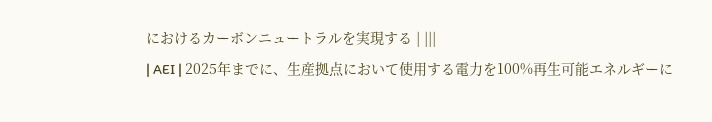におけるカーボンニュートラルを実現する | |||
| AEI | 2025年までに、生産拠点において使用する電力を100%再生可能エネルギーに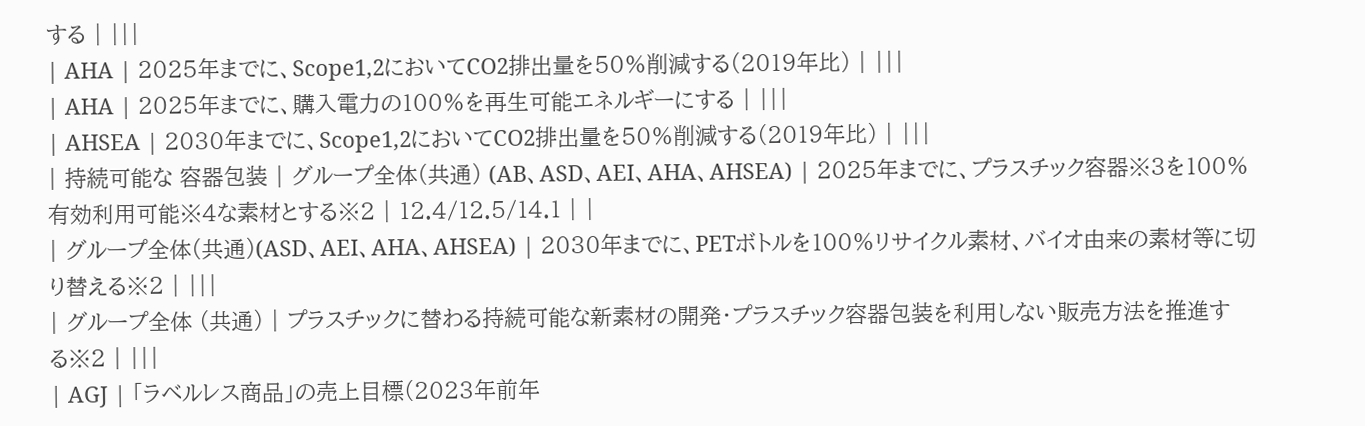する | |||
| AHA | 2025年までに、Scope1,2においてCO2排出量を50%削減する(2019年比) | |||
| AHA | 2025年までに、購入電力の100%を再生可能エネルギーにする | |||
| AHSEA | 2030年までに、Scope1,2においてCO2排出量を50%削減する(2019年比) | |||
| 持続可能な 容器包装 | グループ全体(共通) (AB、ASD、AEI、AHA、AHSEA) | 2025年までに、プラスチック容器※3を100%有効利用可能※4な素材とする※2 | 12.4/12.5/14.1 | |
| グループ全体(共通)(ASD、AEI、AHA、AHSEA) | 2030年までに、PETボトルを100%リサイクル素材、バイオ由来の素材等に切り替える※2 | |||
| グループ全体 (共通) | プラスチックに替わる持続可能な新素材の開発・プラスチック容器包装を利用しない販売方法を推進する※2 | |||
| AGJ | 「ラベルレス商品」の売上目標(2023年前年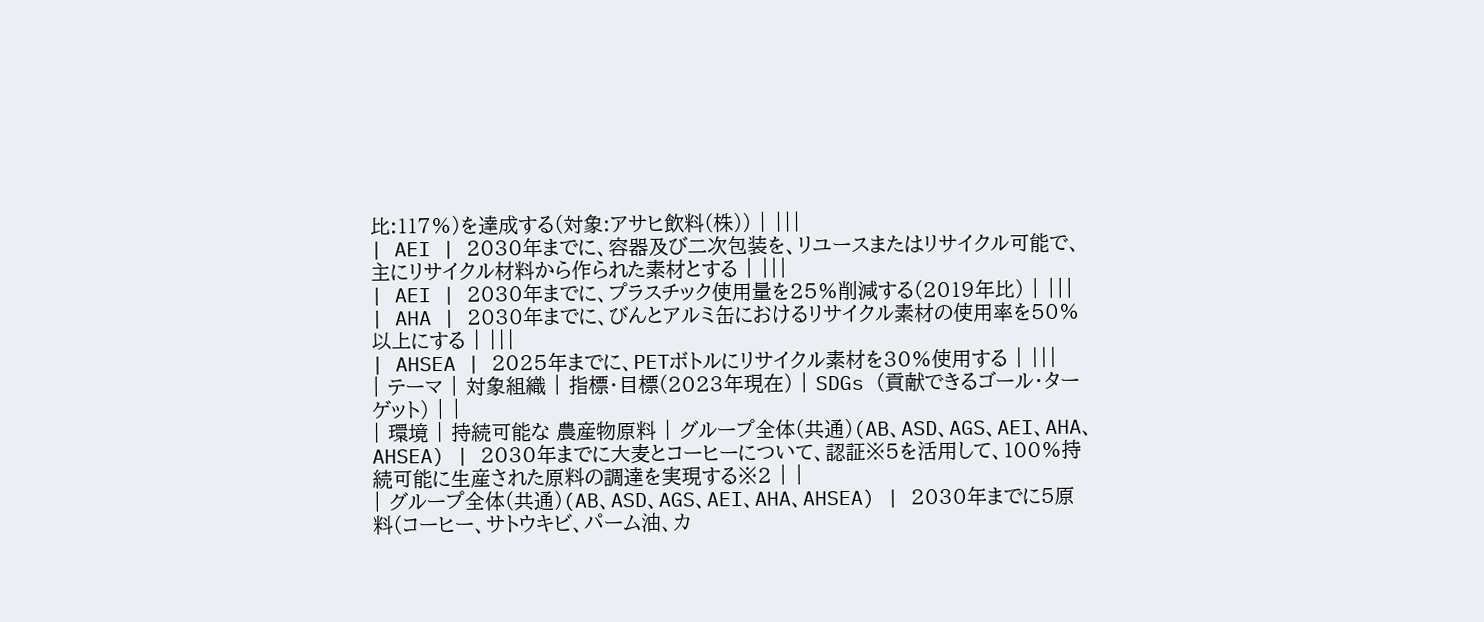比:117%)を達成する(対象:アサヒ飲料(株)) | |||
| AEI | 2030年までに、容器及び二次包装を、リユースまたはリサイクル可能で、主にリサイクル材料から作られた素材とする | |||
| AEI | 2030年までに、プラスチック使用量を25%削減する(2019年比) | |||
| AHA | 2030年までに、びんとアルミ缶におけるリサイクル素材の使用率を50%以上にする | |||
| AHSEA | 2025年までに、PETボトルにリサイクル素材を30%使用する | |||
| テーマ | 対象組織 | 指標・目標(2023年現在) | SDGs (貢献できるゴール・ターゲット) | |
| 環境 | 持続可能な 農産物原料 | グループ全体(共通)(AB、ASD、AGS、AEI、AHA、AHSEA) | 2030年までに大麦とコーヒーについて、認証※5を活用して、100%持続可能に生産された原料の調達を実現する※2 | |
| グループ全体(共通)(AB、ASD、AGS、AEI、AHA、AHSEA) | 2030年までに5原料(コーヒー、サトウキビ、パーム油、カ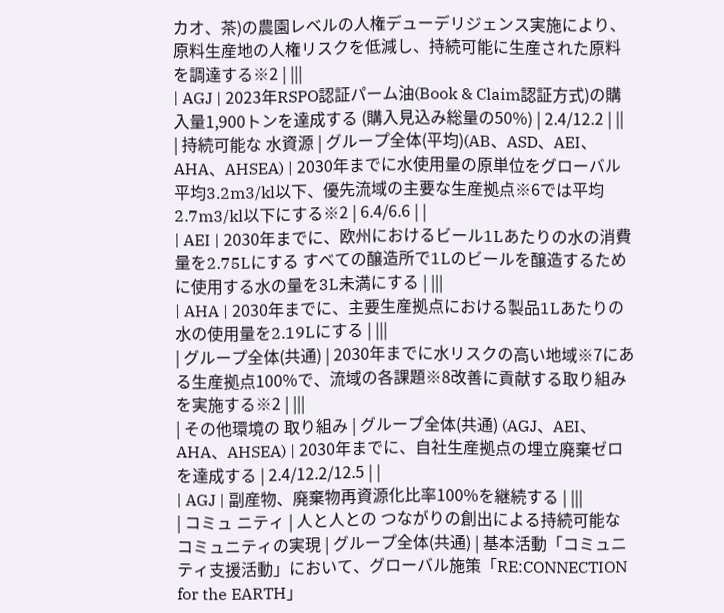カオ、茶)の農園レベルの人権デューデリジェンス実施により、原料生産地の人権リスクを低減し、持続可能に生産された原料を調達する※2 | |||
| AGJ | 2023年RSPO認証パーム油(Book & Claim認証方式)の購入量1,900トンを達成する (購入見込み総量の50%) | 2.4/12.2 | ||
| 持続可能な 水資源 | グループ全体(平均)(AB、ASD、AEI、AHA、AHSEA) | 2030年までに水使用量の原単位をグローバル平均3.2m3/kl以下、優先流域の主要な生産拠点※6では平均2.7m3/kl以下にする※2 | 6.4/6.6 | |
| AEI | 2030年までに、欧州におけるビール1Lあたりの水の消費量を2.75Lにする すべての醸造所で1Lのビールを醸造するために使用する水の量を3L未満にする | |||
| AHA | 2030年までに、主要生産拠点における製品1Lあたりの水の使用量を2.19Lにする | |||
| グループ全体(共通) | 2030年までに水リスクの高い地域※7にある生産拠点100%で、流域の各課題※8改善に貢献する取り組みを実施する※2 | |||
| その他環境の 取り組み | グループ全体(共通) (AGJ、AEI、AHA、AHSEA) | 2030年までに、自社生産拠点の埋立廃棄ゼロを達成する | 2.4/12.2/12.5 | |
| AGJ | 副産物、廃棄物再資源化比率100%を継続する | |||
| コミュ ニティ | 人と人との つながりの創出による持続可能なコミュニティの実現 | グループ全体(共通) | 基本活動「コミュニティ支援活動」において、グローバル施策「RE:CONNECTION for the EARTH」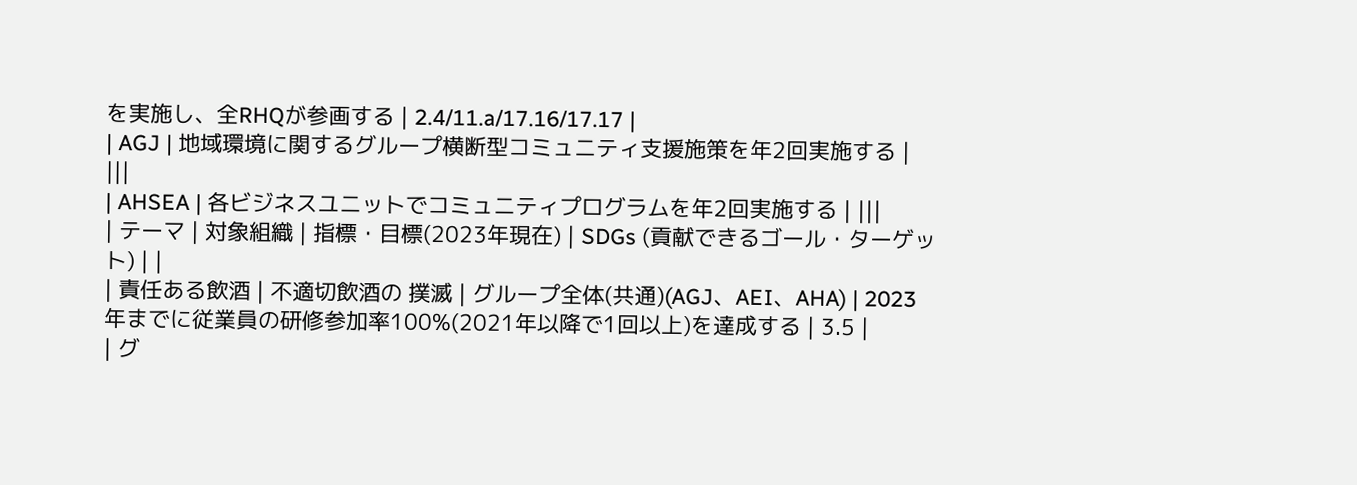を実施し、全RHQが参画する | 2.4/11.a/17.16/17.17 |
| AGJ | 地域環境に関するグループ横断型コミュニティ支援施策を年2回実施する | |||
| AHSEA | 各ビジネスユニットでコミュニティプログラムを年2回実施する | |||
| テーマ | 対象組織 | 指標・目標(2023年現在) | SDGs (貢献できるゴール・ターゲット) | |
| 責任ある飲酒 | 不適切飲酒の 撲滅 | グループ全体(共通)(AGJ、AEI、AHA) | 2023年までに従業員の研修参加率100%(2021年以降で1回以上)を達成する | 3.5 |
| グ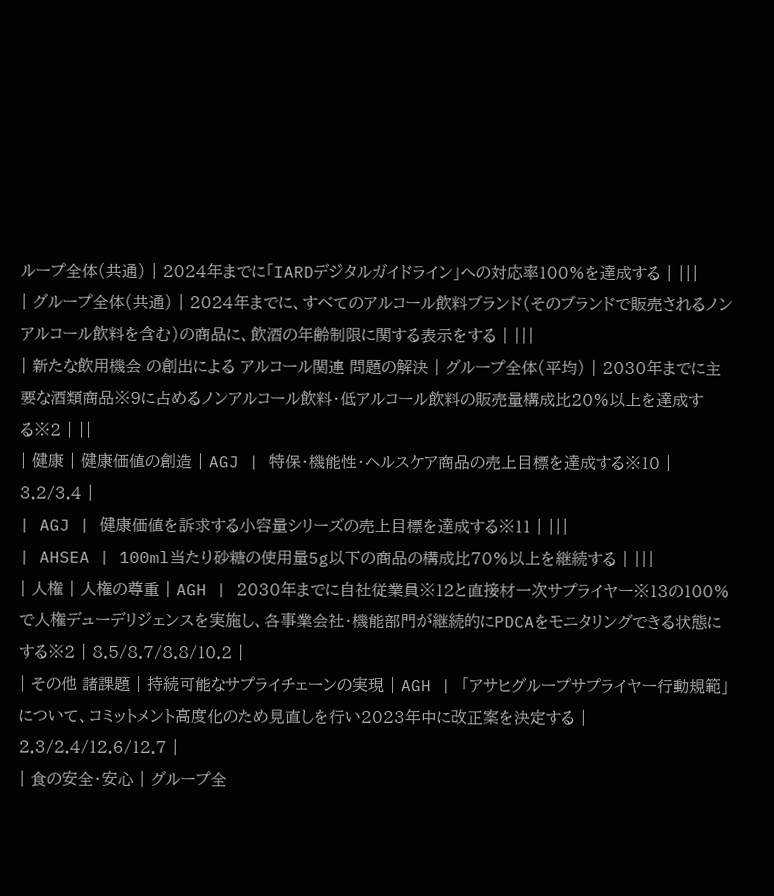ループ全体(共通) | 2024年までに「IARDデジタルガイドライン」への対応率100%を達成する | |||
| グループ全体(共通) | 2024年までに、すべてのアルコール飲料ブランド(そのブランドで販売されるノンアルコール飲料を含む)の商品に、飲酒の年齢制限に関する表示をする | |||
| 新たな飲用機会 の創出による アルコール関連 問題の解決 | グループ全体(平均) | 2030年までに主要な酒類商品※9に占めるノンアルコール飲料・低アルコール飲料の販売量構成比20%以上を達成する※2 | ||
| 健康 | 健康価値の創造 | AGJ | 特保・機能性・ヘルスケア商品の売上目標を達成する※10 | 3.2/3.4 |
| AGJ | 健康価値を訴求する小容量シリーズの売上目標を達成する※11 | |||
| AHSEA | 100ml当たり砂糖の使用量5g以下の商品の構成比70%以上を継続する | |||
| 人権 | 人権の尊重 | AGH | 2030年までに自社従業員※12と直接材一次サプライヤー※13の100%で人権デューデリジェンスを実施し、各事業会社・機能部門が継続的にPDCAをモニタリングできる状態にする※2 | 8.5/8.7/8.8/10.2 |
| その他 諸課題 | 持続可能なサプライチェーンの実現 | AGH | 「アサヒグループサプライヤー行動規範」について、コミットメント高度化のため見直しを行い2023年中に改正案を決定する | 2.3/2.4/12.6/12.7 |
| 食の安全・安心 | グループ全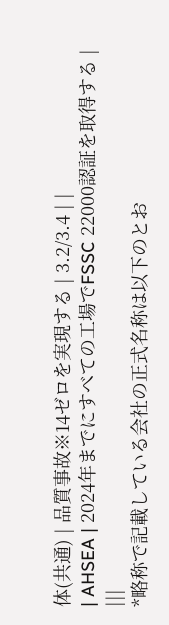体(共通) | 品質事故※14ゼロを実現する | 3.2/3.4 | |
| AHSEA | 2024年までにすべての工場でFSSC 22000認証を取得する | |||
*略称で記載している会社の正式名称は以下のとお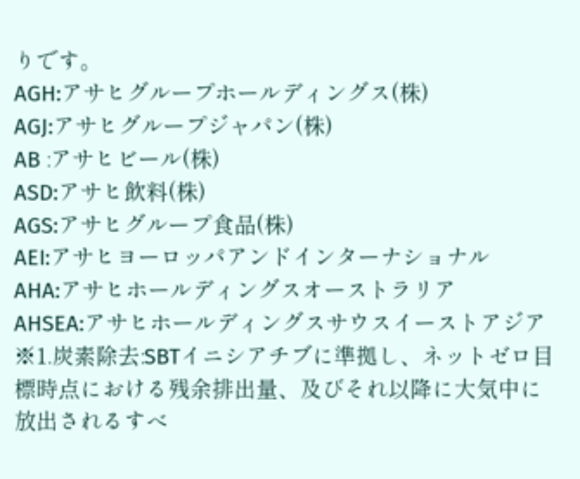りです。
AGH:アサヒグループホールディングス(株)
AGJ:アサヒグループジャパン(株)
AB :アサヒビール(株)
ASD:アサヒ飲料(株)
AGS:アサヒグループ食品(株)
AEI:アサヒヨーロッパアンドインターナショナル
AHA:アサヒホールディングスオーストラリア
AHSEA:アサヒホールディングスサウスイーストアジア
※1.炭素除去:SBTイニシアチブに準拠し、ネットゼロ目標時点における残余排出量、及びそれ以降に大気中に放出されるすべ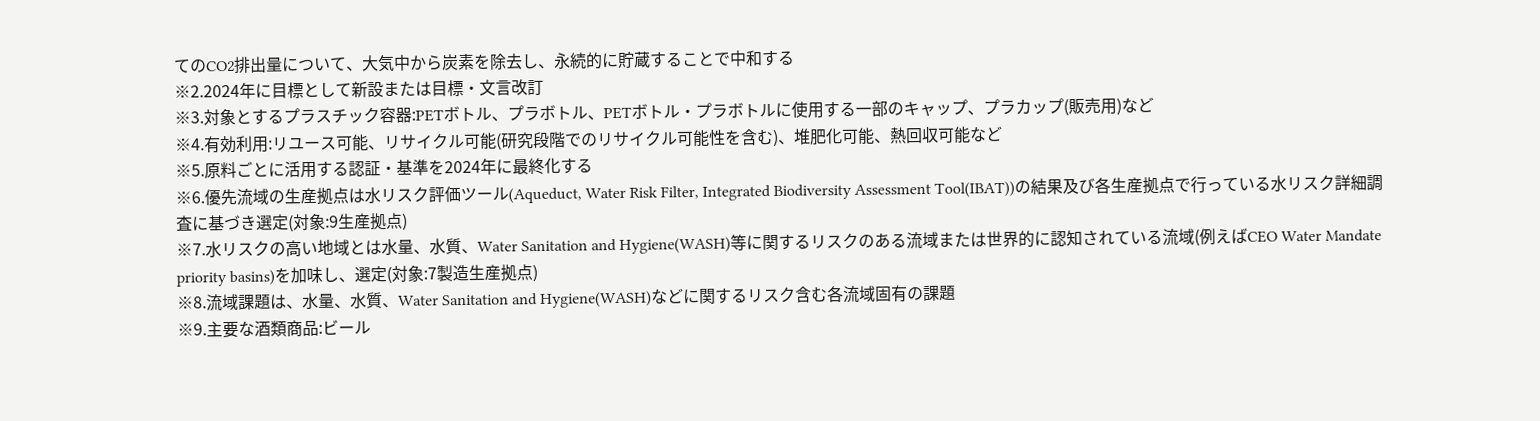てのCO2排出量について、大気中から炭素を除去し、永続的に貯蔵することで中和する
※2.2024年に目標として新設または目標・文言改訂
※3.対象とするプラスチック容器:PETボトル、プラボトル、PETボトル・プラボトルに使用する一部のキャップ、プラカップ(販売用)など
※4.有効利用:リユース可能、リサイクル可能(研究段階でのリサイクル可能性を含む)、堆肥化可能、熱回収可能など
※5.原料ごとに活用する認証・基準を2024年に最終化する
※6.優先流域の生産拠点は水リスク評価ツール(Aqueduct, Water Risk Filter, Integrated Biodiversity Assessment Tool(IBAT))の結果及び各生産拠点で行っている水リスク詳細調査に基づき選定(対象:9生産拠点)
※7.水リスクの高い地域とは水量、水質、Water Sanitation and Hygiene(WASH)等に関するリスクのある流域または世界的に認知されている流域(例えばCEO Water Mandate priority basins)を加味し、選定(対象:7製造生産拠点)
※8.流域課題は、水量、水質、Water Sanitation and Hygiene(WASH)などに関するリスク含む各流域固有の課題
※9.主要な酒類商品:ビール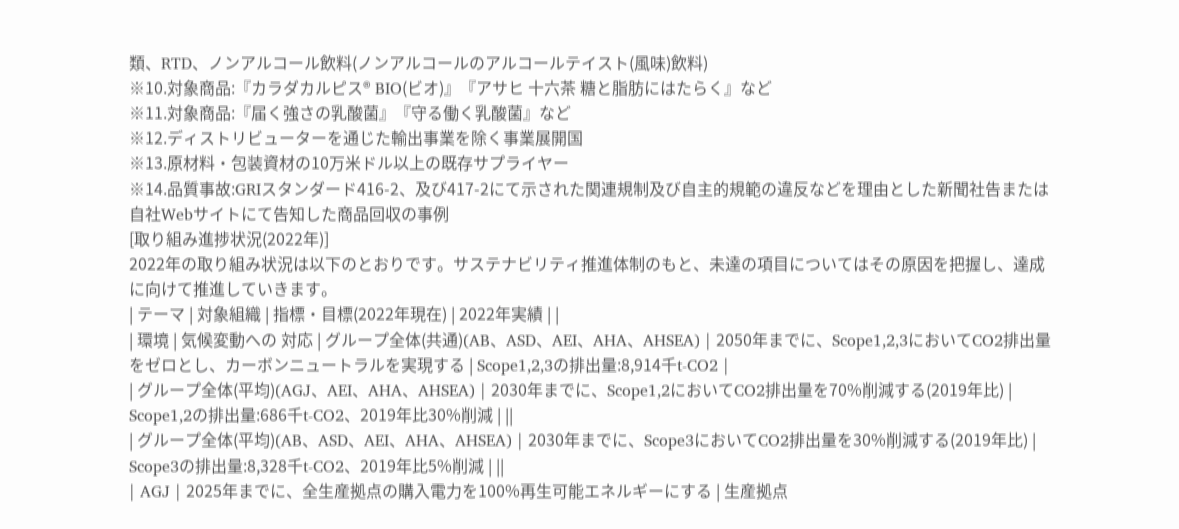類、RTD、ノンアルコール飲料(ノンアルコールのアルコールテイスト(風味)飲料)
※10.対象商品:『カラダカルピス® BIO(ビオ)』『アサヒ 十六茶 糖と脂肪にはたらく』など
※11.対象商品:『届く強さの乳酸菌』『守る働く乳酸菌』など
※12.ディストリビューターを通じた輸出事業を除く事業展開国
※13.原材料・包装資材の10万米ドル以上の既存サプライヤー
※14.品質事故:GRIスタンダード416-2、及び417-2にて示された関連規制及び自主的規範の違反などを理由とした新聞社告または自社Webサイトにて告知した商品回収の事例
[取り組み進捗状況(2022年)]
2022年の取り組み状況は以下のとおりです。サステナビリティ推進体制のもと、未達の項目についてはその原因を把握し、達成に向けて推進していきます。
| テーマ | 対象組織 | 指標・目標(2022年現在) | 2022年実績 | |
| 環境 | 気候変動への 対応 | グループ全体(共通)(AB、ASD、AEI、AHA、AHSEA) | 2050年までに、Scope1,2,3においてCO2排出量をゼロとし、カーボンニュートラルを実現する | Scope1,2,3の排出量:8,914千t-CO2 |
| グループ全体(平均)(AGJ、AEI、AHA、AHSEA) | 2030年までに、Scope1,2においてCO2排出量を70%削減する(2019年比) | Scope1,2の排出量:686千t-CO2、2019年比30%削減 | ||
| グループ全体(平均)(AB、ASD、AEI、AHA、AHSEA) | 2030年までに、Scope3においてCO2排出量を30%削減する(2019年比) | Scope3の排出量:8,328千t-CO2、2019年比5%削減 | ||
| AGJ | 2025年までに、全生産拠点の購入電力を100%再生可能エネルギーにする | 生産拠点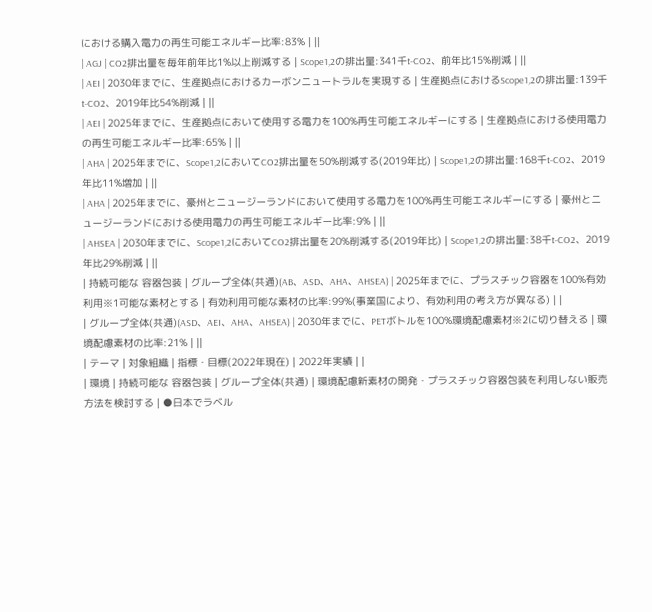における購入電力の再生可能エネルギー比率:83% | ||
| AGJ | CO2排出量を毎年前年比1%以上削減する | Scope1,2の排出量:341千t-CO2、前年比15%削減 | ||
| AEI | 2030年までに、生産拠点におけるカーボンニュートラルを実現する | 生産拠点におけるScope1,2の排出量:139千t-CO2、2019年比54%削減 | ||
| AEI | 2025年までに、生産拠点において使用する電力を100%再生可能エネルギーにする | 生産拠点における使用電力の再生可能エネルギー比率:65% | ||
| AHA | 2025年までに、Scope1,2においてCO2排出量を50%削減する(2019年比) | Scope1,2の排出量:168千t-CO2、2019年比11%増加 | ||
| AHA | 2025年までに、豪州とニュージーランドにおいて使用する電力を100%再生可能エネルギーにする | 豪州とニュージーランドにおける使用電力の再生可能エネルギー比率:9% | ||
| AHSEA | 2030年までに、Scope1,2においてCO2排出量を20%削減する(2019年比) | Scope1,2の排出量:38千t-CO2、2019年比29%削減 | ||
| 持続可能な 容器包装 | グループ全体(共通)(AB、ASD、AHA、AHSEA) | 2025年までに、プラスチック容器を100%有効利用※1可能な素材とする | 有効利用可能な素材の比率:99%(事業国により、有効利用の考え方が異なる) | |
| グループ全体(共通)(ASD、AEI、AHA、AHSEA) | 2030年までに、PETボトルを100%環境配慮素材※2に切り替える | 環境配慮素材の比率:21% | ||
| テーマ | 対象組織 | 指標・目標(2022年現在) | 2022年実績 | |
| 環境 | 持続可能な 容器包装 | グループ全体(共通) | 環境配慮新素材の開発・プラスチック容器包装を利用しない販売方法を検討する | ●日本でラベル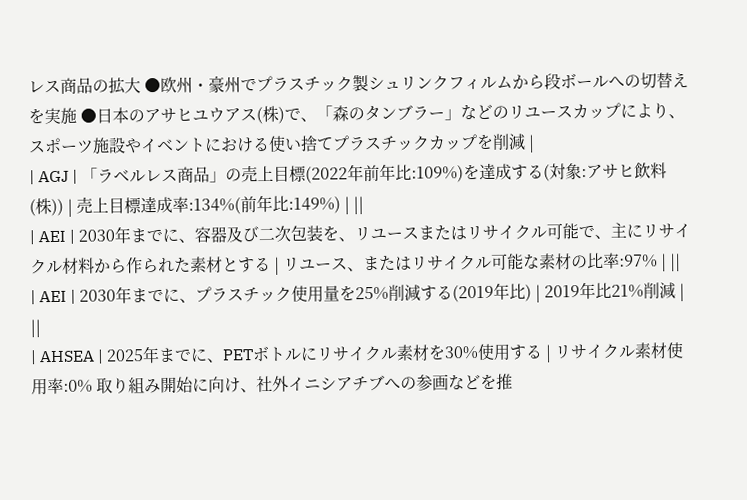レス商品の拡大 ●欧州・豪州でプラスチック製シュリンクフィルムから段ボールへの切替えを実施 ●日本のアサヒユウアス(株)で、「森のタンブラー」などのリユースカップにより、スポーツ施設やイベントにおける使い捨てプラスチックカップを削減 |
| AGJ | 「ラベルレス商品」の売上目標(2022年前年比:109%)を達成する(対象:アサヒ飲料(株)) | 売上目標達成率:134%(前年比:149%) | ||
| AEI | 2030年までに、容器及び二次包装を、リユースまたはリサイクル可能で、主にリサイクル材料から作られた素材とする | リユース、またはリサイクル可能な素材の比率:97% | ||
| AEI | 2030年までに、プラスチック使用量を25%削減する(2019年比) | 2019年比21%削減 | ||
| AHSEA | 2025年までに、PETボトルにリサイクル素材を30%使用する | リサイクル素材使用率:0% 取り組み開始に向け、社外イニシアチブへの参画などを推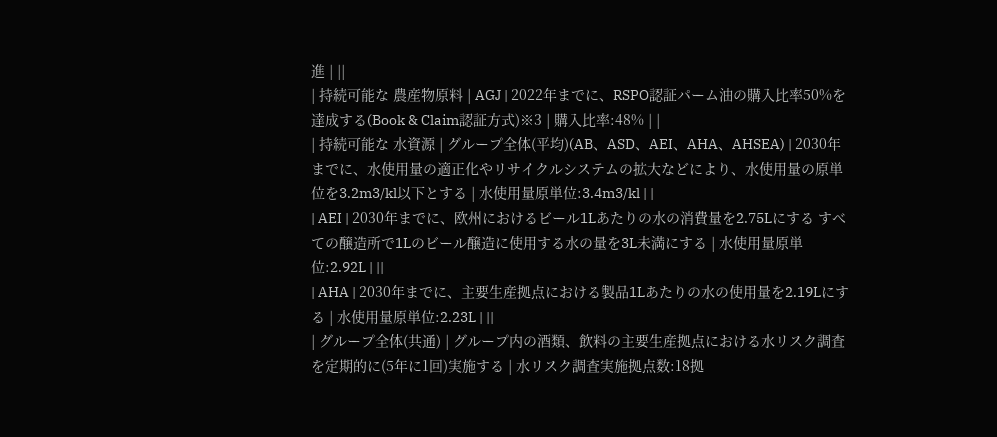進 | ||
| 持続可能な 農産物原料 | AGJ | 2022年までに、RSPO認証パーム油の購入比率50%を達成する(Book & Claim認証方式)※3 | 購入比率:48% | |
| 持続可能な 水資源 | グループ全体(平均)(AB、ASD、AEI、AHA、AHSEA) | 2030年までに、水使用量の適正化やリサイクルシステムの拡大などにより、水使用量の原単位を3.2m3/kl以下とする | 水使用量原単位:3.4m3/kl | |
| AEI | 2030年までに、欧州におけるビール1Lあたりの水の消費量を2.75Lにする すべての醸造所で1Lのビール醸造に使用する水の量を3L未満にする | 水使用量原単位:2.92L | ||
| AHA | 2030年までに、主要生産拠点における製品1Lあたりの水の使用量を2.19Lにする | 水使用量原単位:2.23L | ||
| グループ全体(共通) | グループ内の酒類、飲料の主要生産拠点における水リスク調査を定期的に(5年に1回)実施する | 水リスク調査実施拠点数:18拠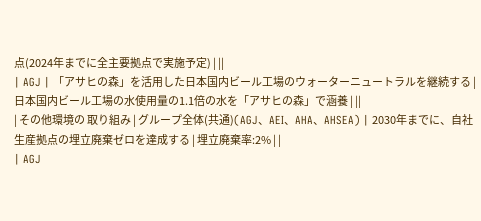点(2024年までに全主要拠点で実施予定) | ||
| AGJ | 「アサヒの森」を活用した日本国内ビール工場のウォーターニュートラルを継続する | 日本国内ビール工場の水使用量の1.1倍の水を「アサヒの森」で涵養 | ||
| その他環境の 取り組み | グループ全体(共通)(AGJ、AEI、AHA、AHSEA) | 2030年までに、自社生産拠点の埋立廃棄ゼロを達成する | 埋立廃棄率:2% | |
| AGJ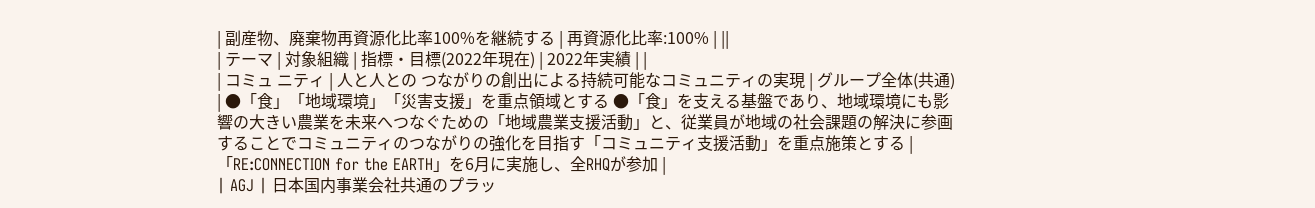| 副産物、廃棄物再資源化比率100%を継続する | 再資源化比率:100% | ||
| テーマ | 対象組織 | 指標・目標(2022年現在) | 2022年実績 | |
| コミュ ニティ | 人と人との つながりの創出による持続可能なコミュニティの実現 | グループ全体(共通) | ●「食」「地域環境」「災害支援」を重点領域とする ●「食」を支える基盤であり、地域環境にも影響の大きい農業を未来へつなぐための「地域農業支援活動」と、従業員が地域の社会課題の解決に参画することでコミュニティのつながりの強化を目指す「コミュニティ支援活動」を重点施策とする | 「RE:CONNECTION for the EARTH」を6月に実施し、全RHQが参加 |
| AGJ | 日本国内事業会社共通のプラッ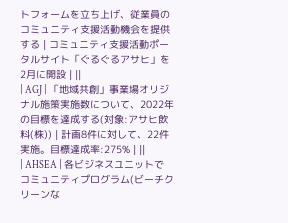トフォームを立ち上げ、従業員のコミュニティ支援活動機会を提供する | コミュニティ支援活動ポータルサイト「ぐるぐるアサヒ」を2月に開設 | ||
| AGJ | 「地域共創」事業場オリジナル施策実施数について、2022年の目標を達成する(対象:アサヒ飲料(株)) | 計画8件に対して、22件実施。目標達成率:275% | ||
| AHSEA | 各ビジネスユニットでコミュニティプログラム(ビーチクリーンな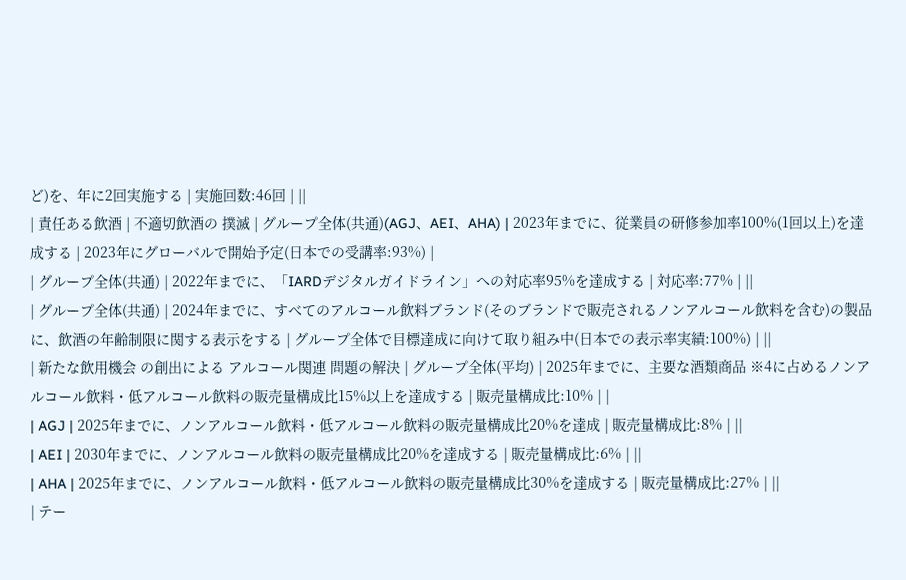ど)を、年に2回実施する | 実施回数:46回 | ||
| 責任ある飲酒 | 不適切飲酒の 撲滅 | グループ全体(共通)(AGJ、AEI、AHA) | 2023年までに、従業員の研修参加率100%(1回以上)を達成する | 2023年にグローバルで開始予定(日本での受講率:93%) |
| グループ全体(共通) | 2022年までに、「IARDデジタルガイドライン」への対応率95%を達成する | 対応率:77% | ||
| グループ全体(共通) | 2024年までに、すべてのアルコール飲料ブランド(そのブランドで販売されるノンアルコール飲料を含む)の製品に、飲酒の年齢制限に関する表示をする | グループ全体で目標達成に向けて取り組み中(日本での表示率実績:100%) | ||
| 新たな飲用機会 の創出による アルコール関連 問題の解決 | グループ全体(平均) | 2025年までに、主要な酒類商品 ※4に占めるノンアルコール飲料・低アルコール飲料の販売量構成比15%以上を達成する | 販売量構成比:10% | |
| AGJ | 2025年までに、ノンアルコール飲料・低アルコール飲料の販売量構成比20%を達成 | 販売量構成比:8% | ||
| AEI | 2030年までに、ノンアルコール飲料の販売量構成比20%を達成する | 販売量構成比:6% | ||
| AHA | 2025年までに、ノンアルコール飲料・低アルコール飲料の販売量構成比30%を達成する | 販売量構成比:27% | ||
| テー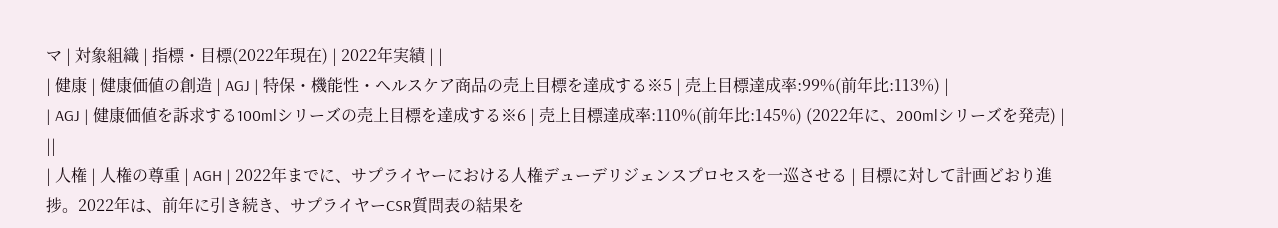マ | 対象組織 | 指標・目標(2022年現在) | 2022年実績 | |
| 健康 | 健康価値の創造 | AGJ | 特保・機能性・ヘルスケア商品の売上目標を達成する※5 | 売上目標達成率:99%(前年比:113%) |
| AGJ | 健康価値を訴求する100mlシリーズの売上目標を達成する※6 | 売上目標達成率:110%(前年比:145%) (2022年に、200mlシリーズを発売) | ||
| 人権 | 人権の尊重 | AGH | 2022年までに、サプライヤーにおける人権デューデリジェンスプロセスを一巡させる | 目標に対して計画どおり進捗。2022年は、前年に引き続き、サプライヤーCSR質問表の結果を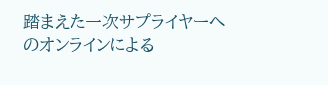踏まえた一次サプライヤーへのオンラインによる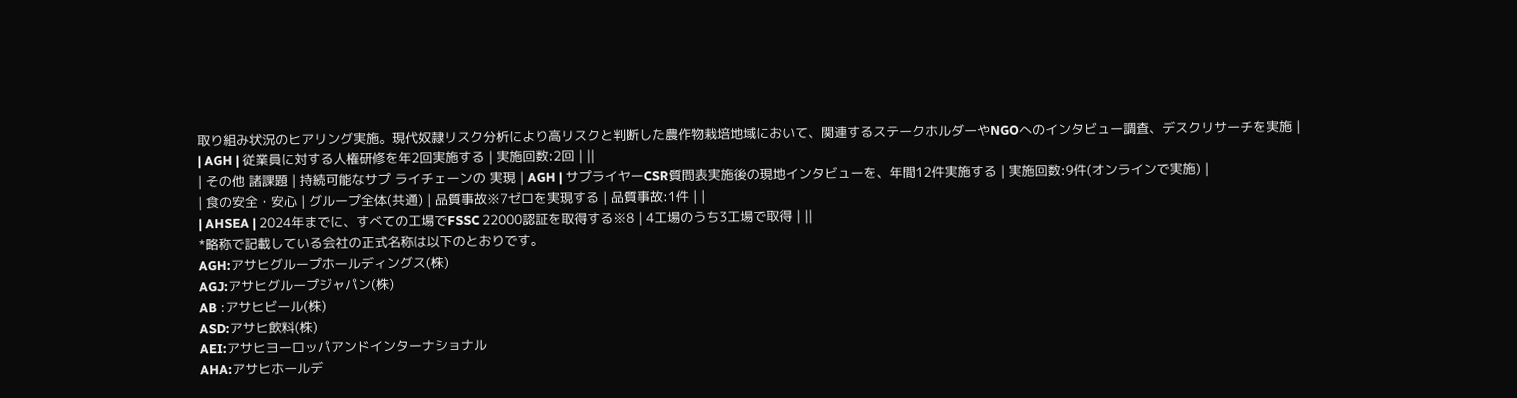取り組み状況のヒアリング実施。現代奴隷リスク分析により高リスクと判断した農作物栽培地域において、関連するステークホルダーやNGOへのインタビュー調査、デスクリサーチを実施 |
| AGH | 従業員に対する人権研修を年2回実施する | 実施回数:2回 | ||
| その他 諸課題 | 持続可能なサプ ライチェーンの 実現 | AGH | サプライヤーCSR質問表実施後の現地インタビューを、年間12件実施する | 実施回数:9件(オンラインで実施) |
| 食の安全・安心 | グループ全体(共通) | 品質事故※7ゼロを実現する | 品質事故:1件 | |
| AHSEA | 2024年までに、すべての工場でFSSC 22000認証を取得する※8 | 4工場のうち3工場で取得 | ||
*略称で記載している会社の正式名称は以下のとおりです。
AGH:アサヒグループホールディングス(株)
AGJ:アサヒグループジャパン(株)
AB :アサヒビール(株)
ASD:アサヒ飲料(株)
AEI:アサヒヨーロッパアンドインターナショナル
AHA:アサヒホールデ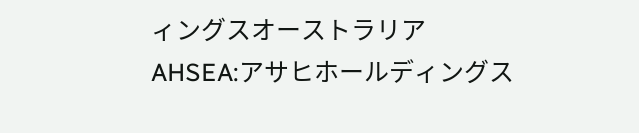ィングスオーストラリア
AHSEA:アサヒホールディングス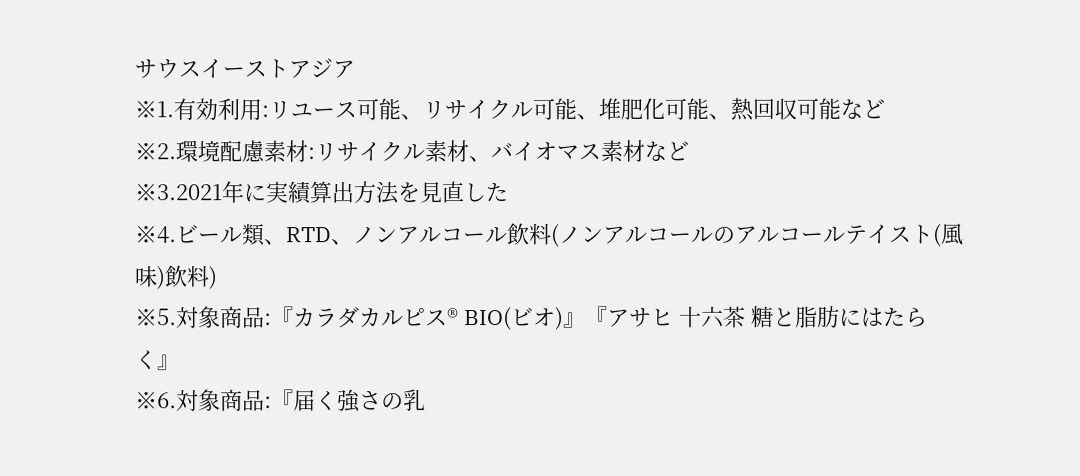サウスイーストアジア
※1.有効利用:リユース可能、リサイクル可能、堆肥化可能、熱回収可能など
※2.環境配慮素材:リサイクル素材、バイオマス素材など
※3.2021年に実績算出方法を見直した
※4.ビール類、RTD、ノンアルコール飲料(ノンアルコールのアルコールテイスト(風味)飲料)
※5.対象商品:『カラダカルピス® BIO(ビオ)』『アサヒ 十六茶 糖と脂肪にはたらく』
※6.対象商品:『届く強さの乳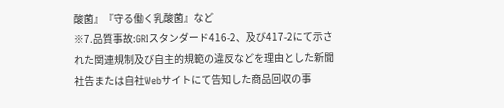酸菌』『守る働く乳酸菌』など
※7.品質事故:GRIスタンダード416-2、及び417-2にて示された関連規制及び自主的規範の違反などを理由とした新聞社告または自社Webサイトにて告知した商品回収の事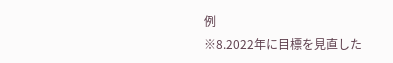例
※8.2022年に目標を見直した